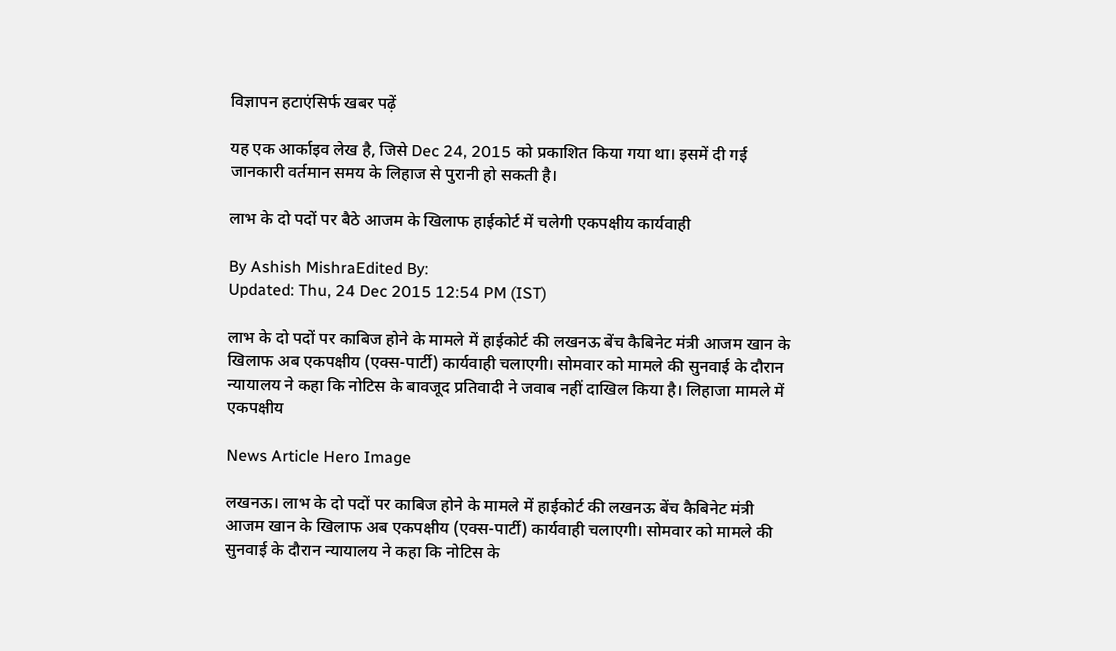विज्ञापन हटाएंसिर्फ खबर पढ़ें

यह एक आर्काइव लेख है, जिसे Dec 24, 2015 को प्रकाशित किया गया था। इसमें दी गई जानकारी वर्तमान समय के लिहाज से पुरानी हो सकती है।

लाभ के दो पदों पर बैठे आजम के खिलाफ हाईकोर्ट में चलेगी एकपक्षीय कार्यवाही

By Ashish MishraEdited By:
Updated: Thu, 24 Dec 2015 12:54 PM (IST)

लाभ के दो पदों पर काबिज होने के मामले में हाईकोर्ट की लखनऊ बेंच कैबिनेट मंत्री आजम खान के खिलाफ अब एकपक्षीय (एक्स-पार्टी) कार्यवाही चलाएगी। सोमवार को मामले की सुनवाई के दौरान न्यायालय ने कहा कि नोटिस के बावजूद प्रतिवादी ने जवाब नहीं दाखिल किया है। लिहाजा मामले में एकपक्षीय

News Article Hero Image

लखनऊ। लाभ के दो पदों पर काबिज होने के मामले में हाईकोर्ट की लखनऊ बेंच कैबिनेट मंत्री आजम खान के खिलाफ अब एकपक्षीय (एक्स-पार्टी) कार्यवाही चलाएगी। सोमवार को मामले की सुनवाई के दौरान न्यायालय ने कहा कि नोटिस के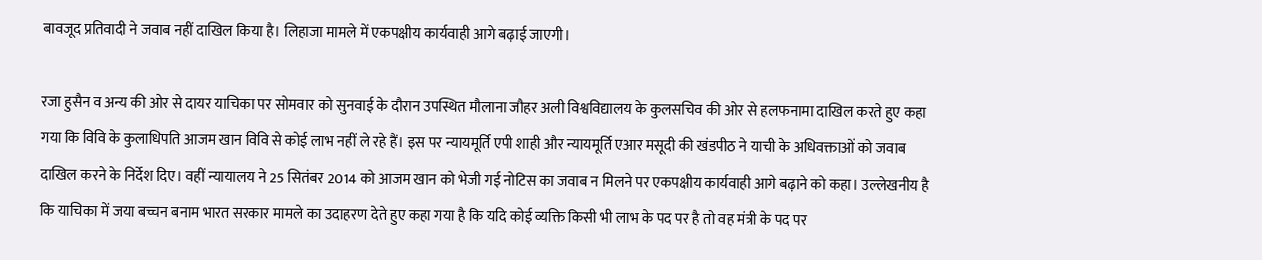बावजूद प्रतिवादी ने जवाब नहीं दाखिल किया है। लिहाजा मामले में एकपक्षीय कार्यवाही आगे बढ़ाई जाएगी।

रजा हुसैन व अन्य की ओर से दायर याचिका पर सोमवार को सुनवाई के दौरान उपस्थित मौलाना जौहर अली विश्वविद्यालय के कुलसचिव की ओर से हलफनामा दाखिल करते हुए कहा गया कि विवि के कुलाधिपति आजम खान विवि से कोई लाभ नहीं ले रहे हैं। इस पर न्यायमूर्ति एपी शाही और न्यायमूर्ति एआर मसूदी की खंडपीठ ने याची के अधिवक्ताओं को जवाब दाखिल करने के निर्देश दिए। वहीं न्यायालय ने 25 सितंबर 2014 को आजम खान को भेजी गई नोटिस का जवाब न मिलने पर एकपक्षीय कार्यवाही आगे बढ़ाने को कहा। उल्लेखनीय है कि याचिका में जया बच्चन बनाम भारत सरकार मामले का उदाहरण देते हुए कहा गया है कि यदि कोई व्यक्ति किसी भी लाभ के पद पर है तो वह मंत्री के पद पर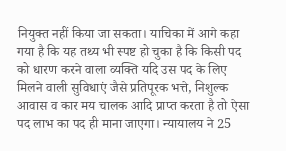नियुक्त नहीं किया जा सकता। याचिका में आगे कहा गया है कि यह तथ्य भी स्पष्ट हो चुका है कि किसी पद को धारण करने वाला व्यक्ति यदि उस पद के लिए मिलने वाली सुविधाएं जैसे प्रतिपूरक भत्ते, निशुल्क आवास व कार मय चालक आदि प्राप्त करता है तो ऐसा पद लाभ का पद ही माना जाएगा। न्यायालय ने 25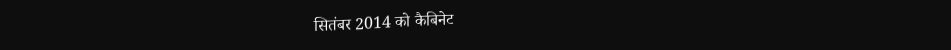सितंबर 2014 को कैबिनेट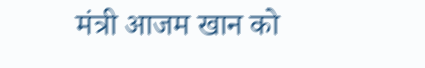मंत्री आजम खान को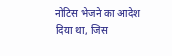नोटिस भेजने का आदेश दिया था, जिस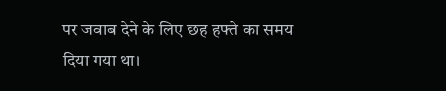पर जवाब देने के लिए छह हफ्ते का समय दिया गया था।